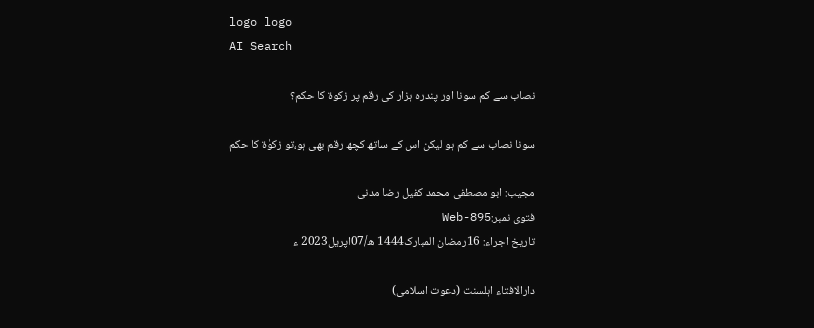logo logo
AI Search

نصاب سے کم سونا اور پندرہ ہزار کی رقم پر زکوۃ کا حکم؟

سونا نصاب سے کم ہو لیکن اس کے ساتھ کچھ رقم بھی ہو،تو زکوٰۃ کا حکم

مجیب: ابو مصطفی محمد کفیل رضا مدنی
فتوی نمبر:Web-895
تاریخ اجراء: 16رمضان المبارک1444 ھ/07اپریل2023 ء

دارالافتاء اہلسنت (دعوت اسلامی)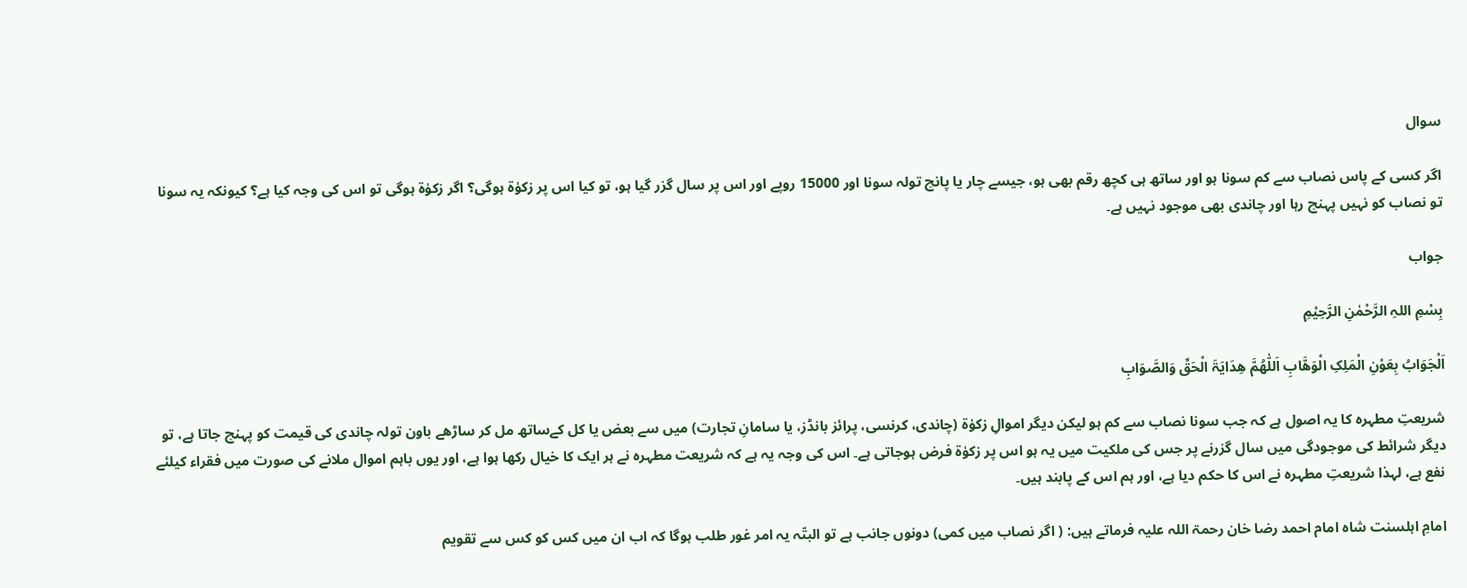سوال

اگر کسی کے پاس نصاب سے کم سونا ہو اور ساتھ ہی کچھ رقم بھی ہو، جیسے چار یا پانچ تولہ سونا اور 15000 روپے اور اس پر سال گزر گیا ہو، تو کیا اس پر زکوٰۃ ہوگی؟ اگر زکوٰۃ ہوگی تو اس کی وجہ کیا ہے؟ کیونکہ یہ سونا تو نصاب کو نہیں پہنچ رہا اور چاندی بھی موجود نہیں ہے۔

جواب

بِسْمِ اللہِ الرَّحْمٰنِ الرَّحِیْمِ

اَلْجَوَابُ بِعَوْنِ الْمَلِکِ الْوَھَّابِ اَللّٰھُمَّ ھِدَایَۃَ الْحَقِّ وَالصَّوَابِ

شریعتِ مطہرہ کا یہ اصول ہے کہ جب سونا نصاب سے کم ہو لیکن دیگر اموالِ زکوٰۃ (چاندی، کرنسی، پرائز بانڈز، یا سامانِ تجارت) میں سے بعض یا کل کےساتھ مل کر ساڑھے باون تولہ چاندی کی قیمت کو پہنچ جاتا ہے، تو دیگر شرائط کی موجودگی میں سال گزرنے پر جس کی ملکیت میں یہ ہو اس پر زکوٰۃ فرض ہوجاتی ہے۔ اس کی وجہ یہ ہے کہ شریعت مطہرہ نے ہر ایک کا خیال رکھا ہوا ہے، اور یوں باہم اموال ملانے کی صورت میں فقراء کیلئے نفع ہے، لہذا شریعتِ مطہرہ نے اس کا حکم دیا ہے، اور ہم اس کے پابند ہیں۔

امامِ اہلسنت شاہ امام احمد رضا خان رحمۃ اللہ علیہ فرماتے ہیں: ( اگر نصاب میں کمی) دونوں جانب ہے تو البتّہ یہ امر غور طلب ہوگا کہ اب ان میں کس کو کس سے تقویم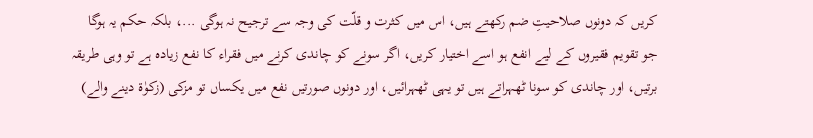کریں کہ دونوں صلاحیتِ ضم رکھتے ہیں، اس میں کثرت و قلّت کی وجہ سے ترجیح نہ ہوگی ...، بلکہ حکم یہ ہوگا جو تقویم فقیروں کے لیے انفع ہو اسے اختیار کریں، اگر سونے کو چاندی کرنے میں فقراء کا نفع زیادہ ہے تو وہی طریقہ برتیں، اور چاندی کو سونا ٹھہراتے ہیں تو یہی ٹھہرائیں، اور دونوں صورتیں نفع میں یکساں تو مزکی (زکوٰۃ دینے والے)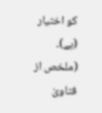کو اختیار (ہے)۔ (ملخص از فتاویٰ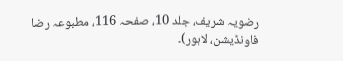رضویہ شریف، جلد 10، صفحہ 116، مطبوعہ رضا فاونڈیشن، لاہور)۔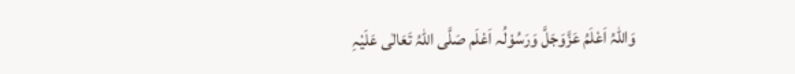وَاللہُ اَعْلَمُ عَزَّوَجَلَّ وَرَسُوْلُہ اَعْلَم صَلَّی اللّٰہُ تَعَالٰی عَلَیْہِ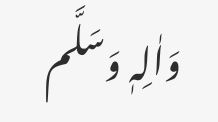وَاٰلِہٖ وَسَلَّم